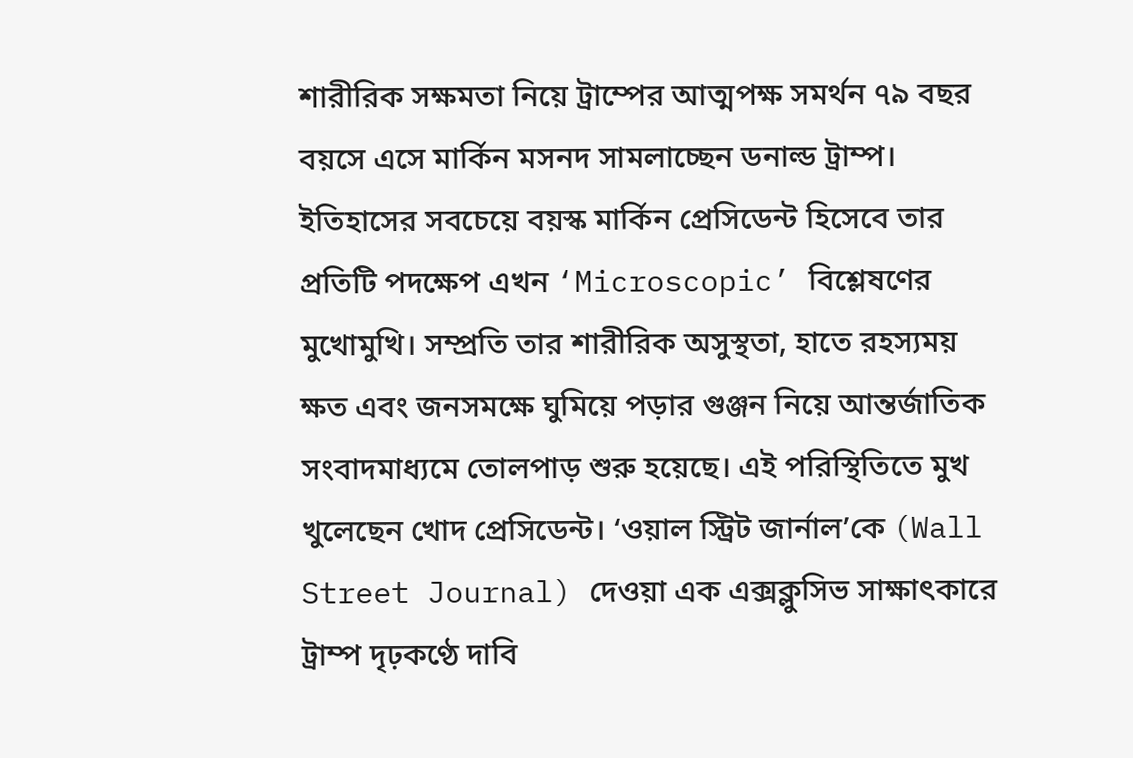শারীরিক সক্ষমতা নিয়ে ট্রাম্পের আত্মপক্ষ সমর্থন ৭৯ বছর বয়সে এসে মার্কিন মসনদ সামলাচ্ছেন ডনাল্ড ট্রাম্প। ইতিহাসের সবচেয়ে বয়স্ক মার্কিন প্রেসিডেন্ট হিসেবে তার প্রতিটি পদক্ষেপ এখন ‘Microscopic’ বিশ্লেষণের মুখোমুখি। সম্প্রতি তার শারীরিক অসুস্থতা, হাতে রহস্যময় ক্ষত এবং জনসমক্ষে ঘুমিয়ে পড়ার গুঞ্জন নিয়ে আন্তর্জাতিক সংবাদমাধ্যমে তোলপাড় শুরু হয়েছে। এই পরিস্থিতিতে মুখ খুলেছেন খোদ প্রেসিডেন্ট। ‘ওয়াল স্ট্রিট জার্নাল’কে (Wall Street Journal) দেওয়া এক এক্সক্লুসিভ সাক্ষাৎকারে ট্রাম্প দৃঢ়কণ্ঠে দাবি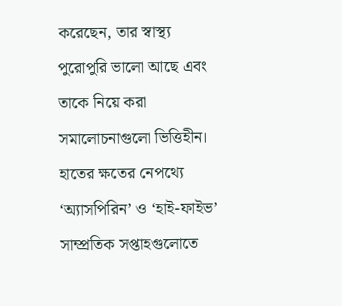করেছেন, তার স্বাস্থ্য পুরোপুরি ভালো আছে এবং তাকে নিয়ে করা সমালোচনাগুলো ভিত্তিহীন।
হাতের ক্ষতের নেপথ্যে ‘অ্যাসপিরিন’ ও ‘হাই-ফাইভ’ সাম্প্রতিক সপ্তাহগুলোতে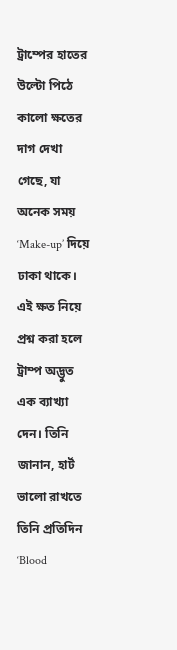ট্রাম্পের হাতের উল্টো পিঠে কালো ক্ষতের দাগ দেখা গেছে, যা অনেক সময় ‘Make-up’ দিয়ে ঢাকা থাকে। এই ক্ষত নিয়ে প্রশ্ন করা হলে ট্রাম্প অদ্ভুত এক ব্যাখ্যা দেন। তিনি জানান, হার্ট ভালো রাখতে তিনি প্রতিদিন ‘Blood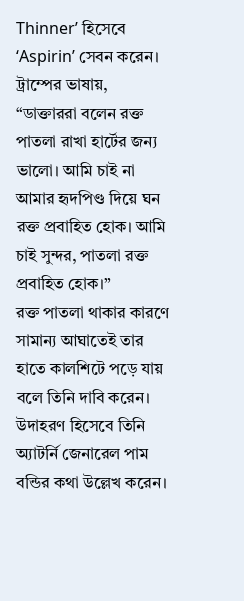Thinner’ হিসেবে ‘Aspirin’ সেবন করেন। ট্রাম্পের ভাষায়, “ডাক্তাররা বলেন রক্ত পাতলা রাখা হার্টের জন্য ভালো। আমি চাই না আমার হৃদপিণ্ড দিয়ে ঘন রক্ত প্রবাহিত হোক। আমি চাই সুন্দর, পাতলা রক্ত প্রবাহিত হোক।”
রক্ত পাতলা থাকার কারণে সামান্য আঘাতেই তার হাতে কালশিটে পড়ে যায় বলে তিনি দাবি করেন। উদাহরণ হিসেবে তিনি অ্যাটর্নি জেনারেল পাম বন্ডির কথা উল্লেখ করেন।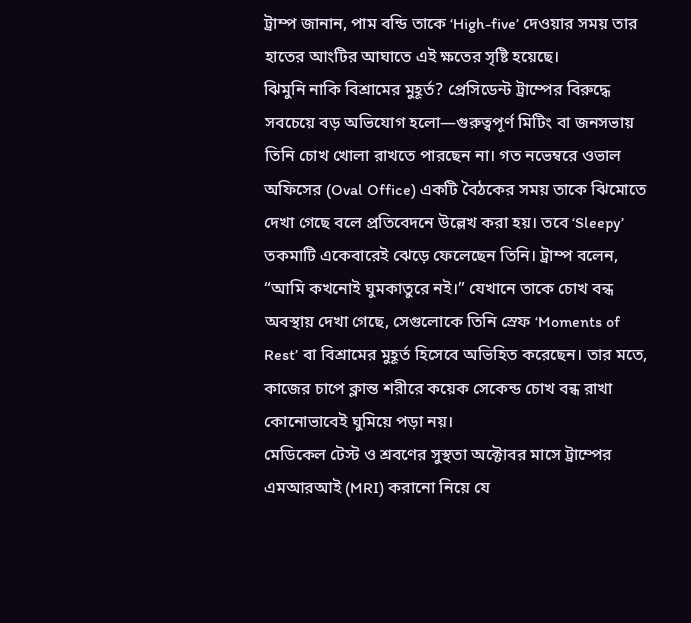ট্রাম্প জানান, পাম বন্ডি তাকে ‘High-five’ দেওয়ার সময় তার হাতের আংটির আঘাতে এই ক্ষতের সৃষ্টি হয়েছে।
ঝিমুনি নাকি বিশ্রামের মুহূর্ত? প্রেসিডেন্ট ট্রাম্পের বিরুদ্ধে সবচেয়ে বড় অভিযোগ হলো—গুরুত্বপূর্ণ মিটিং বা জনসভায় তিনি চোখ খোলা রাখতে পারছেন না। গত নভেম্বরে ওভাল অফিসের (Oval Office) একটি বৈঠকের সময় তাকে ঝিমোতে দেখা গেছে বলে প্রতিবেদনে উল্লেখ করা হয়। তবে ‘Sleepy’ তকমাটি একেবারেই ঝেড়ে ফেলেছেন তিনি। ট্রাম্প বলেন, “আমি কখনোই ঘুমকাতুরে নই।” যেখানে তাকে চোখ বন্ধ অবস্থায় দেখা গেছে, সেগুলোকে তিনি স্রেফ ‘Moments of Rest’ বা বিশ্রামের মুহূর্ত হিসেবে অভিহিত করেছেন। তার মতে, কাজের চাপে ক্লান্ত শরীরে কয়েক সেকেন্ড চোখ বন্ধ রাখা কোনোভাবেই ঘুমিয়ে পড়া নয়।
মেডিকেল টেস্ট ও শ্রবণের সুস্থতা অক্টোবর মাসে ট্রাম্পের এমআরআই (MRI) করানো নিয়ে যে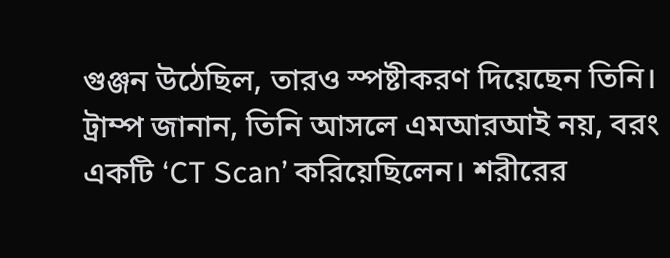গুঞ্জন উঠেছিল, তারও স্পষ্টীকরণ দিয়েছেন তিনি। ট্রাম্প জানান, তিনি আসলে এমআরআই নয়, বরং একটি ‘CT Scan’ করিয়েছিলেন। শরীরের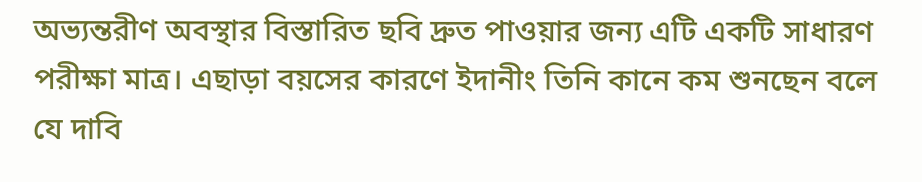অভ্যন্তরীণ অবস্থার বিস্তারিত ছবি দ্রুত পাওয়ার জন্য এটি একটি সাধারণ পরীক্ষা মাত্র। এছাড়া বয়সের কারণে ইদানীং তিনি কানে কম শুনছেন বলে যে দাবি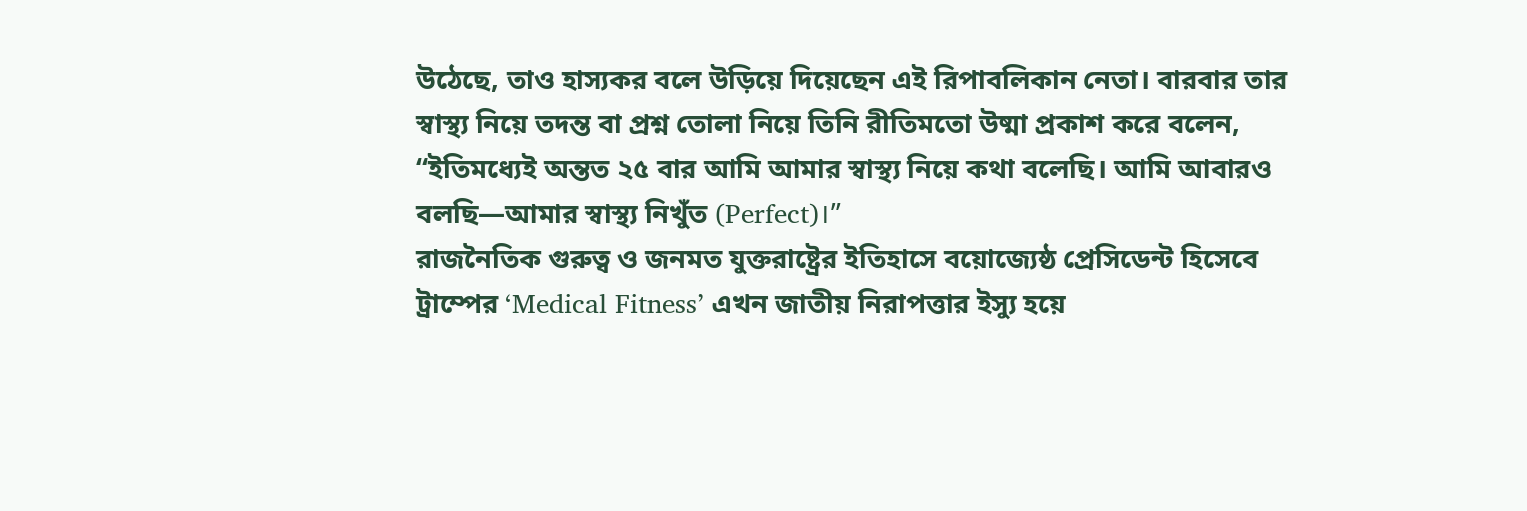উঠেছে, তাও হাস্যকর বলে উড়িয়ে দিয়েছেন এই রিপাবলিকান নেতা। বারবার তার স্বাস্থ্য নিয়ে তদন্ত বা প্রশ্ন তোলা নিয়ে তিনি রীতিমতো উষ্মা প্রকাশ করে বলেন, “ইতিমধ্যেই অন্তত ২৫ বার আমি আমার স্বাস্থ্য নিয়ে কথা বলেছি। আমি আবারও বলছি—আমার স্বাস্থ্য নিখুঁত (Perfect)।”
রাজনৈতিক গুরুত্ব ও জনমত যুক্তরাষ্ট্রের ইতিহাসে বয়োজ্যেষ্ঠ প্রেসিডেন্ট হিসেবে ট্রাম্পের ‘Medical Fitness’ এখন জাতীয় নিরাপত্তার ইস্যু হয়ে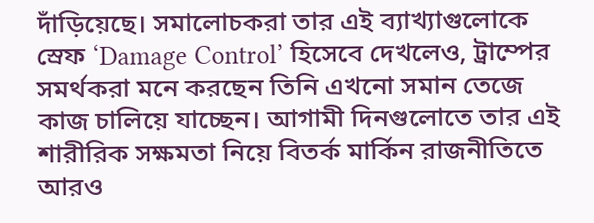দাঁড়িয়েছে। সমালোচকরা তার এই ব্যাখ্যাগুলোকে স্রেফ ‘Damage Control’ হিসেবে দেখলেও, ট্রাম্পের সমর্থকরা মনে করছেন তিনি এখনো সমান তেজে কাজ চালিয়ে যাচ্ছেন। আগামী দিনগুলোতে তার এই শারীরিক সক্ষমতা নিয়ে বিতর্ক মার্কিন রাজনীতিতে আরও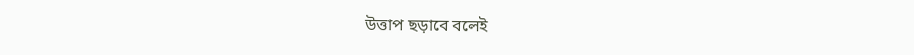উত্তাপ ছড়াবে বলেই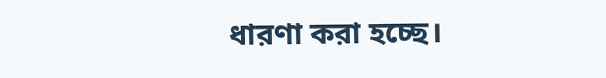ধারণা করা হচ্ছে।